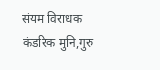संयम विराधक कंडरिक मुनि,गुरु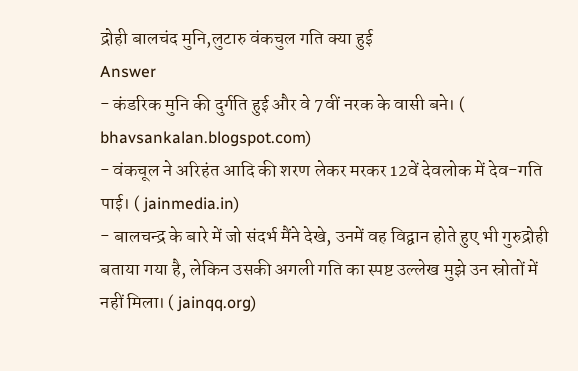द्रोही बालचंद मुनि,लुटारु वंकचुल गति क्या हुई
Answer
- कंडरिक मुनि की दुर्गति हुई और वे 7वीं नरक के वासी बने। ( bhavsankalan.blogspot.com)
- वंकचूल ने अरिहंत आदि की शरण लेकर मरकर 12वें देवलोक में देव-गति पाई। ( jainmedia.in)
- बालचन्द्र के बारे में जो संदर्भ मैंने देखे, उनमें वह विद्वान होते हुए भी गुरुद्रोही बताया गया है, लेकिन उसकी अगली गति का स्पष्ट उल्लेख मुझे उन स्रोतों में नहीं मिला। ( jainqq.org)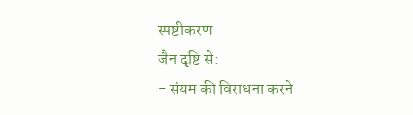स्पष्टीकरण
जैन दृष्टि से:
- संयम की विराधना करने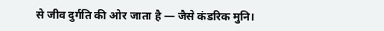से जीव दुर्गति की ओर जाता है — जैसे कंडरिक मुनि।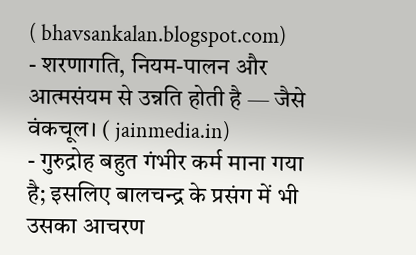( bhavsankalan.blogspot.com)
- शरणागति, नियम-पालन और आत्मसंयम से उन्नति होती है — जैसे वंकचूल। ( jainmedia.in)
- गुरुद्रोह बहुत गंभीर कर्म माना गया है; इसलिए बालचन्द्र के प्रसंग में भी उसका आचरण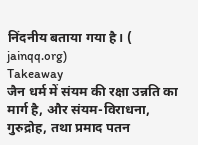निंदनीय बताया गया है। ( jainqq.org)
Takeaway
जैन धर्म में संयम की रक्षा उन्नति का मार्ग है, और संयम-विराधना, गुरुद्रोह, तथा प्रमाद पतन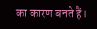का कारण बनते हैं।